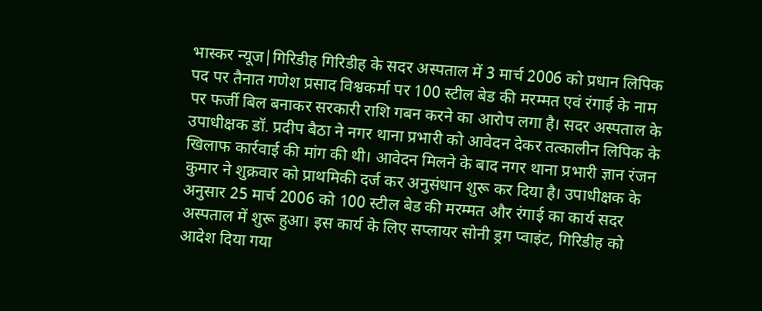भास्कर न्यूज|गिरिडीह गिरिडीह के सदर अस्पताल में 3 मार्च 2006 को प्रधान लिपिक पद पर तैनात गणेश प्रसाद विश्वकर्मा पर 100 स्टील बेड की मरम्मत एवं रंगाई के नाम पर फर्जी बिल बनाकर सरकारी राशि गबन करने का आरोप लगा है। सदर अस्पताल के उपाधीक्षक डॉ. प्रदीप बैठा ने नगर थाना प्रभारी को आवेदन देकर तत्कालीन लिपिक के खिलाफ कार्रवाई की मांग की थी। आवेदन मिलने के बाद नगर थाना प्रभारी ज्ञान रंजन कुमार ने शुक्रवार को प्राथमिकी दर्ज कर अनुसंधान शुरू कर दिया है। उपाधीक्षक के अनुसार 25 मार्च 2006 को 100 स्टील बेड की मरम्मत और रंगाई का कार्य सदर अस्पताल में शुरू हुआ। इस कार्य के लिए सप्लायर सोनी ड्रग प्वाइंट, गिरिडीह को आदेश दिया गया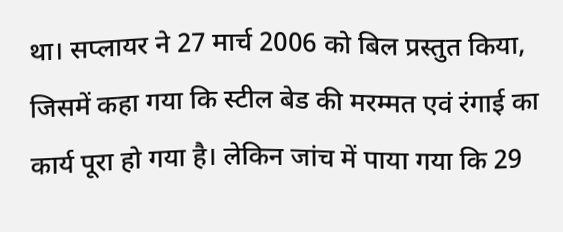था। सप्लायर ने 27 मार्च 2006 को बिल प्रस्तुत किया, जिसमें कहा गया कि स्टील बेड की मरम्मत एवं रंगाई का कार्य पूरा हो गया है। लेकिन जांच में पाया गया कि 29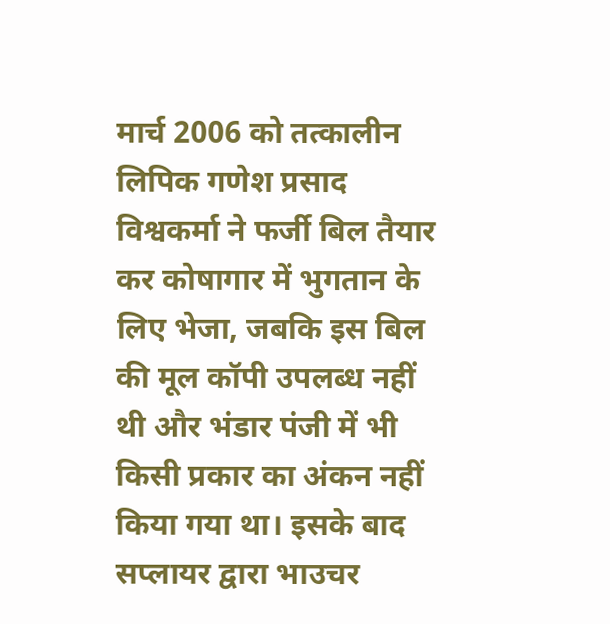मार्च 2006 को तत्कालीन लिपिक गणेश प्रसाद विश्वकर्मा ने फर्जी बिल तैयार कर कोषागार में भुगतान के लिए भेजा, जबकि इस बिल की मूल कॉपी उपलब्ध नहीं थी और भंडार पंजी में भी किसी प्रकार का अंकन नहीं किया गया था। इसके बाद सप्लायर द्वारा भाउचर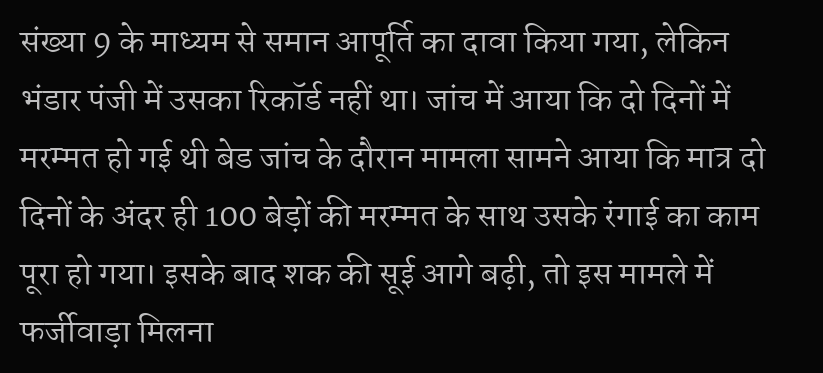संख्या 9 के माध्यम से समान आपूर्ति का दावा किया गया, लेकिन भंडार पंजी में उसका रिकॉर्ड नहीं था। जांच में आया कि दो दिनों में मरम्मत हो गई थी बेड जांच के दौरान मामला सामने आया कि मात्र दो दिनों के अंदर ही 100 बेड़ों की मरम्मत के साथ उसके रंगाई का काम पूरा हो गया। इसके बाद शक की सूई आगे बढ़ी, तो इस मामले में फर्जीवाड़ा मिलना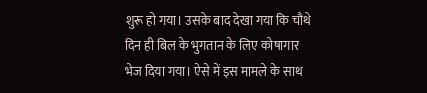शुरू हो गया। उसके बाद देखा गया कि चौथे दिन ही बिल के भुगतान के लिए कोषागार भेज दिया गया। ऐसे में इस मामले के साथ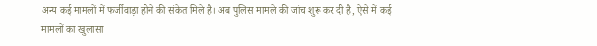अन्य कई मामलों में फर्जीवाड़ा होने की संकेत मिले है। अब पुलिस मामले की जांच शुरू कर दी है, ऐसे में कई मामलों का खुलासा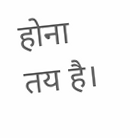होना तय है।